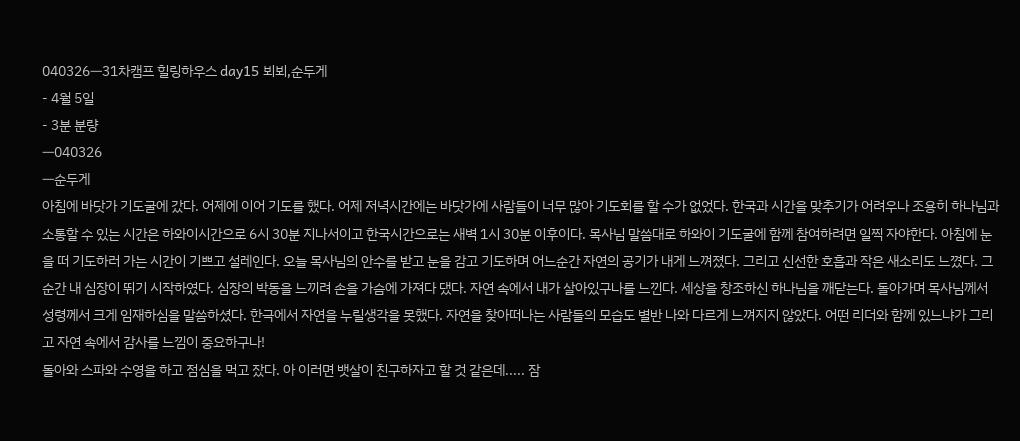040326ㅡ31차캠프 힐링하우스 day15 뵈뵈,순두게
- 4월 5일
- 3분 분량
ㅡ040326
ㅡ순두게
아침에 바닷가 기도굴에 갔다. 어제에 이어 기도를 했다. 어제 저녁시간에는 바닷가에 사람들이 너무 많아 기도회를 할 수가 없었다. 한국과 시간을 맞추기가 어려우나 조용히 하나님과 소통할 수 있는 시간은 하와이시간으로 6시 30분 지나서이고 한국시간으로는 새벽 1시 30분 이후이다. 목사님 말씀대로 하와이 기도굴에 함께 참여하려면 일찍 자야한다. 아침에 눈을 떠 기도하러 가는 시간이 기쁘고 설레인다. 오늘 목사님의 안수를 받고 눈을 감고 기도하며 어느순간 자연의 공기가 내게 느껴졌다. 그리고 신선한 호흡과 작은 새소리도 느꼈다. 그순간 내 심장이 뛰기 시작하였다. 심장의 박동을 느끼려 손을 가슴에 가져다 댔다. 자연 속에서 내가 살아있구나를 느낀다. 세상을 창조하신 하나님을 깨닫는다. 돌아가며 목사님께서 성령께서 크게 임재하심을 말씀하셨다. 한극에서 자연을 누릴생각을 못했다. 자연을 찾아떠나는 사람들의 모습도 별반 나와 다르게 느껴지지 않았다. 어떤 리더와 함께 있느냐가 그리고 자연 속에서 감사를 느낌이 중요하구나!
돌아와 스파와 수영을 하고 점심을 먹고 잤다. 아 이러면 뱃살이 친구하자고 할 것 같은데..... 잠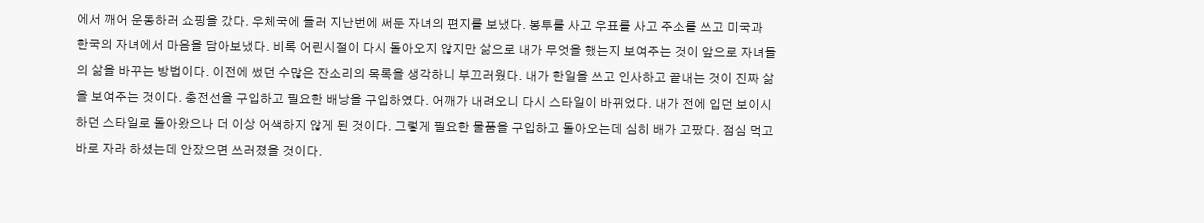에서 깨어 운동하러 쇼핑을 갔다. 우체국에 들러 지난번에 써둔 자녀의 편지를 보냈다. 봉투를 사고 우표를 사고 주소를 쓰고 미국과 한국의 자녀에서 마음을 담아보냈다. 비록 어린시절이 다시 돌아오지 않지만 삶으로 내가 무엇을 했는지 보여주는 것이 앞으로 자녀들의 삶을 바꾸는 방법이다. 이전에 썼던 수많은 잔소리의 목록을 생각하니 부끄러웠다. 내가 한일을 쓰고 인사하고 끝내는 것이 진짜 삶을 보여주는 것이다. 충전선을 구입하고 필요한 배낭을 구입하였다. 어깨가 내려오니 다시 스타일이 바뀌었다. 내가 전에 입던 보이시 하던 스타일로 돌아왔으나 더 이상 어색하지 않게 된 것이다. 그렇게 필요한 물품을 구입하고 돌아오는데 심히 배가 고팠다. 점심 먹고 바로 자라 하셨는데 안잤으면 쓰러졌을 것이다.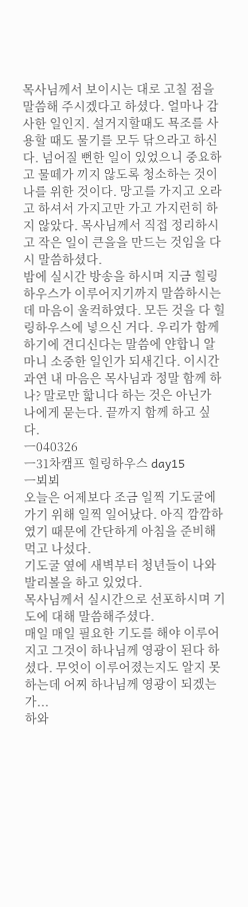목사님께서 보이시는 대로 고칠 점을 말씀해 주시겠다고 하셨다. 얼마나 감사한 일인지. 설거지할때도 묙조를 사용할 때도 물기를 모두 닦으라고 하신다. 넘어질 뻔한 일이 있었으니 중요하고 물떼가 끼지 않도록 청소하는 것이 나를 위한 것이다. 망고를 가지고 오라고 하셔서 가지고만 가고 가지런히 하지 않았다. 목사님께서 직접 정리하시고 작은 일이 큰을을 만드는 것임을 다시 말씀하셨다.
밤에 실시간 방송을 하시며 지금 힐링하우스가 이루어지기까지 말씀하시는데 마음이 울컥하였다. 모든 것을 다 힐링하우스에 넣으신 거다. 우리가 함께 하기에 견디신다는 말씀에 얀합니 알마니 소중한 일인가 되새긴다. 이시간 과연 내 마음은 목사님과 정말 함께 하나? 말로만 핣니다 하는 것은 아닌가 나에게 묻는다. 끝까지 함께 하고 싶다.
ㅡ040326
ㅡ31차캠프 힐링하우스 day15
ㅡ뵈뵈
오늘은 어제보다 조금 일찍 기도굴에 가기 위해 일찍 일어났다. 아직 깜깜하였기 때문에 간단하게 아침을 준비해 먹고 나섰다.
기도굴 옆에 새벽부터 청년들이 나와 발리볼을 하고 있었다.
목사님께서 실시간으로 선포하시며 기도에 대해 말씀해주셨다.
매일 매일 필요한 기도를 해야 이루어지고 그것이 하나님께 영광이 된다 하셨다. 무엇이 이루어졌는지도 알지 못하는데 어찌 하나님께 영광이 되겠는가...
하와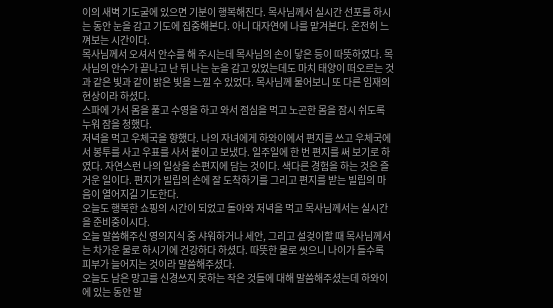이의 새벽 기도굴에 있으면 기분이 행복해진다. 목사님께서 실시간 선포를 하시는 동안 눈을 감고 기도에 집중해본다. 아니 대자연에 나를 맡겨본다. 온전히 느껴보는 시간이다.
목사님께서 오셔서 안수를 해 주시는데 목사님의 손이 닿은 등이 따뜻하였다. 목사님의 안수가 끝나고 난 뒤 나는 눈을 감고 있었는데도 마치 태양이 떠오르는 것과 같은 빛과 같이 밝은 빛을 느낄 수 있었다. 목사님께 물어보니 또 다른 임재의 현상이라 하셨다.
스파에 가서 몸을 풀고 수영을 하고 와서 점심을 먹고 노곤한 몸을 잠시 쉬도록 누워 잠을 청했다.
저녁을 먹고 우체국을 향했다. 나의 자녀에게 하와이에서 편지를 쓰고 우체국에서 봉투를 사고 우표를 사서 붙이고 보냈다. 일주일에 한 번 편지를 써 보기로 하였다. 자연스런 나의 일상을 손편지에 담는 것이다. 색다른 경험을 하는 것은 즐거운 일이다. 편지가 빌립의 손에 잘 도착하기를 그리고 편지를 받는 빌립의 마음이 열어지길 기도한다.
오늘도 행복한 쇼핑의 시간이 되었고 돌아와 저녁을 먹고 목사님께서는 실시간을 준비중이시다.
오늘 말씀해주신 영의지식 중 샤워하거나 세안, 그리고 설겆이할 때 목사님께서는 차가운 물로 하시기에 건강하다 하셨다. 따뜻한 물로 씻으니 나이가 들수록 피부가 늘어지는 것이라 말씀해주셨다.
오늘도 남은 망고를 신경쓰지 못하는 작은 것들에 대해 말씀해주셨는데 하와이에 있는 동안 말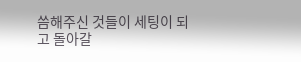씀해주신 것들이 세팅이 되고 돌아갈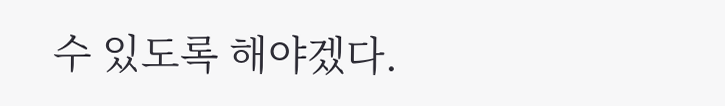수 있도록 해야겠다.